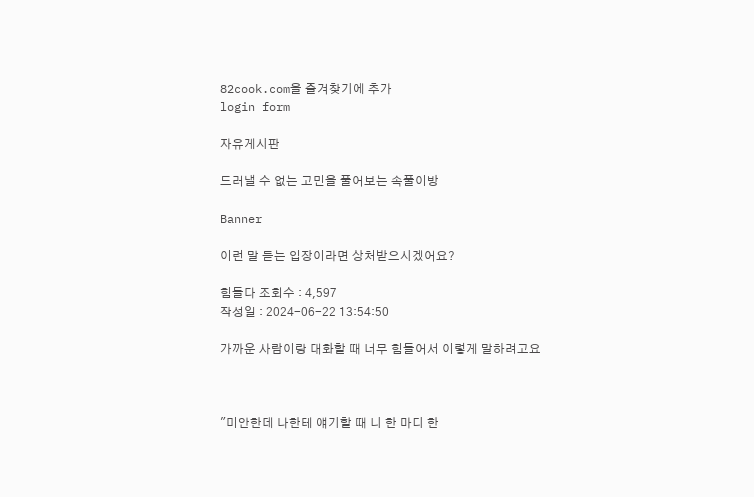82cook.com을 즐겨찾기에 추가
login form

자유게시판

드러낼 수 없는 고민을 풀어보는 속풀이방

Banner

이런 말 듣는 입장이라면 상처받으시겠어요?

힘들다 조회수 : 4,597
작성일 : 2024-06-22 13:54:50

가까운 사람이랑 대화할 때 너무 힘들어서 이렇게 말하려고요



"미안한데 나한테 얘기할 때 니 한 마디 한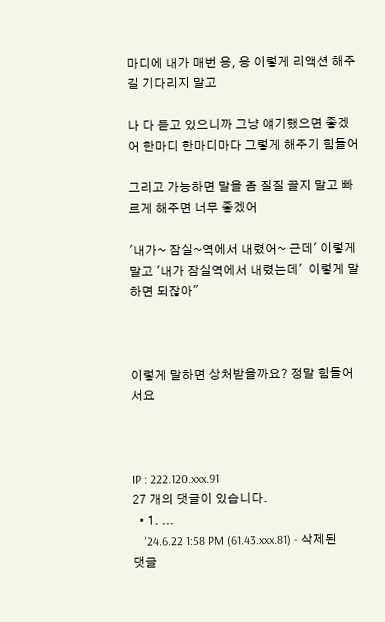마디에 내가 매번 응, 응 이렇게 리액션 해주길 기다리지 말고

나 다 듣고 있으니까 그냥 얘기했으면 좋겠어 한마디 한마디마다 그렇게 해주기 힘들어

그리고 가능하면 말을 좀 질질 끌지 말고 빠르게 해주면 너무 좋겠어

'내가~ 잠실~역에서 내렸어~ 근데' 이렇게 말고 '내가 잠실역에서 내렸는데'  이렇게 말하면 되잖아"



이렇게 말하면 상처받을까요? 정말 힘들어서요



IP : 222.120.xxx.91
27 개의 댓글이 있습니다.
  • 1. ...
    '24.6.22 1:58 PM (61.43.xxx.81) - 삭제된댓글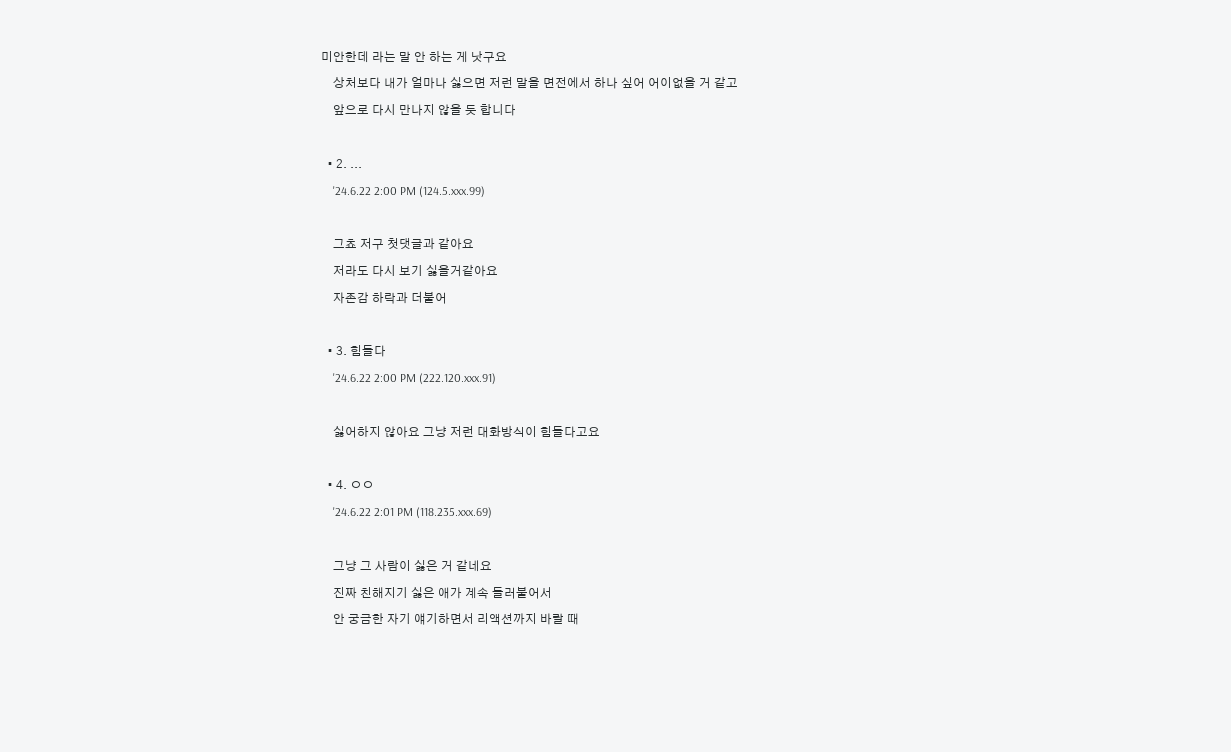미안한데 라는 말 안 하는 게 낫구요
    상처보다 내가 얼마나 싫으면 저런 말을 면전에서 하나 싶어 어이없을 거 같고
    앞으로 다시 만나지 않을 듯 합니다

  • 2. ...
    '24.6.22 2:00 PM (124.5.xxx.99)

    그쵸 저구 첫댓글과 같아요
    저라도 다시 보기 싫을거같아요
    자존감 하락과 더불어

  • 3. 힘들다
    '24.6.22 2:00 PM (222.120.xxx.91)

    싫어하지 않아요 그냥 저런 대화방식이 힘들다고요

  • 4. ㅇㅇ
    '24.6.22 2:01 PM (118.235.xxx.69)

    그냥 그 사람이 싫은 거 같네요
    진짜 친해지기 싫은 애가 계속 들러붙어서
    안 궁금한 자기 얘기하면서 리액션까지 바랄 때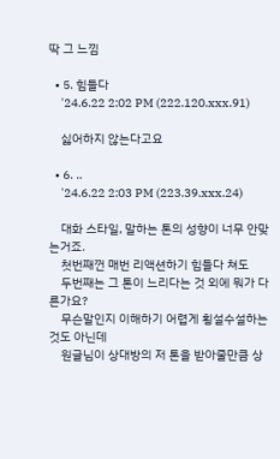딱 그 느낌

  • 5. 힘들다
    '24.6.22 2:02 PM (222.120.xxx.91)

    싫어하지 않는다고요

  • 6. ..
    '24.6.22 2:03 PM (223.39.xxx.24)

    대화 스타일, 말하는 톤의 성향이 너무 안맞는거죠.
    첫번째껀 매번 리액션하기 힘들다 쳐도
    두번째는 그 톤이 느리다는 것 외에 뭐가 다른가요?
    무슨말인지 이해하기 어렵게 횡설수설하는것도 아닌데
    원글님이 상대방의 저 톤을 받아줄만큼 상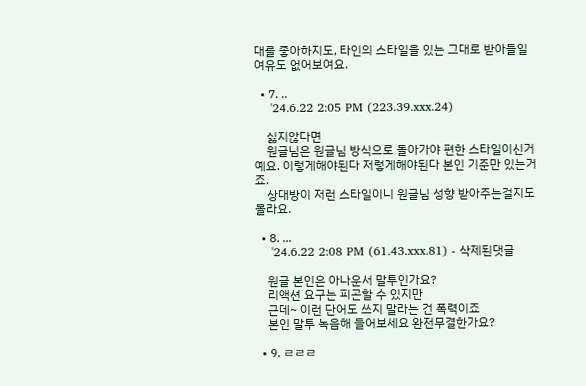대를 좋아하지도, 타인의 스타일을 있는 그대로 받아들일 여유도 없어보여요.

  • 7. ..
    '24.6.22 2:05 PM (223.39.xxx.24)

    싫지않다면
    원글님은 원글님 방식으로 돌아가야 편한 스타일이신거예요. 이렇게해야된다 저렇게해야된다 본인 기준만 있는거죠.
    상대방이 저런 스타일이니 원글님 성향 받아주는걸지도 몰라요.

  • 8. ...
    '24.6.22 2:08 PM (61.43.xxx.81) - 삭제된댓글

    원글 본인은 아나운서 말투인가요?
    리액션 요구는 피곤할 수 있지만
    근데~ 이런 단어도 쓰지 말라는 건 폭력이죠
    본인 말투 녹음해 들어보세요 완전무결한가요?

  • 9. ㄹㄹㄹ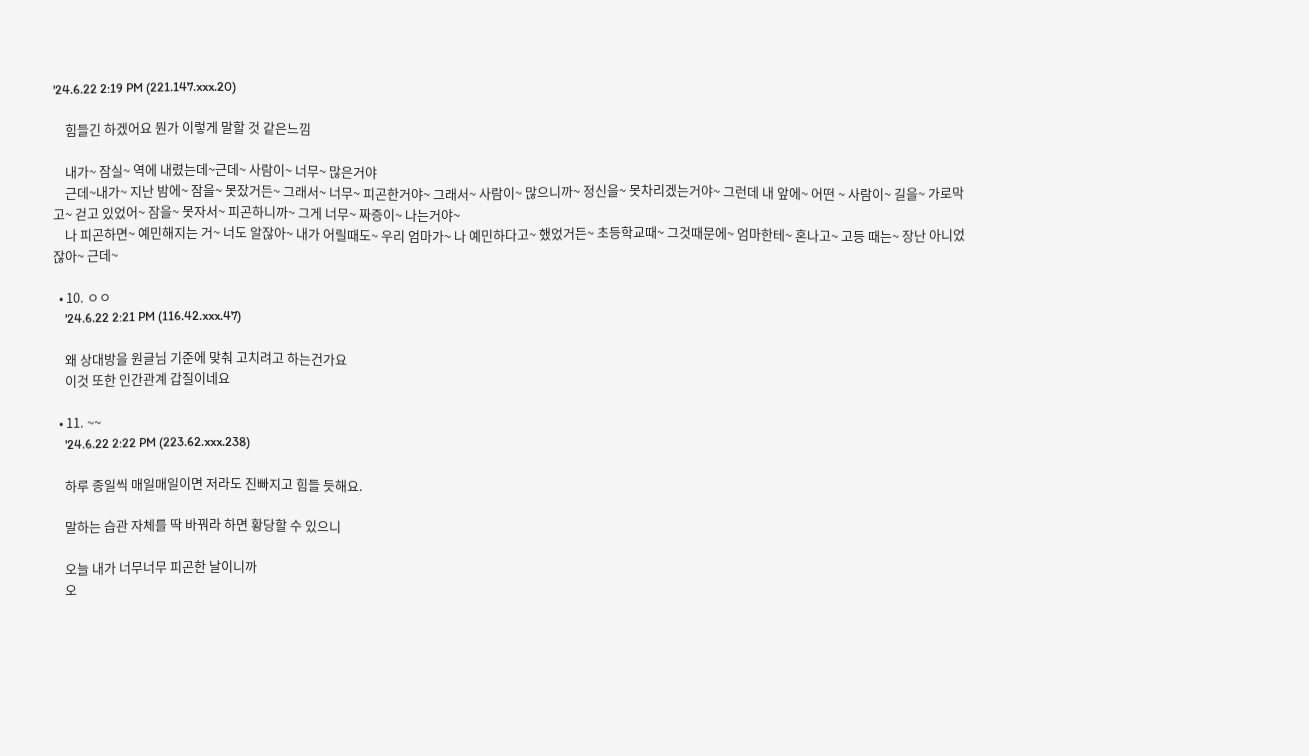'24.6.22 2:19 PM (221.147.xxx.20)

    힘들긴 하겠어요 뭔가 이렇게 말할 것 같은느낌

    내가~ 잠실~ 역에 내렸는데~근데~ 사람이~ 너무~ 많은거야
    근데~내가~ 지난 밤에~ 잠을~ 못잤거든~ 그래서~ 너무~ 피곤한거야~ 그래서~ 사람이~ 많으니까~ 정신을~ 못차리겠는거야~ 그런데 내 앞에~ 어떤 ~ 사람이~ 길을~ 가로막고~ 걷고 있었어~ 잠을~ 못자서~ 피곤하니까~ 그게 너무~ 짜증이~ 나는거야~
    나 피곤하면~ 예민해지는 거~ 너도 알잖아~ 내가 어릴때도~ 우리 엄마가~ 나 예민하다고~ 했었거든~ 초등학교때~ 그것때문에~ 엄마한테~ 혼나고~ 고등 때는~ 장난 아니었잖아~ 근데~

  • 10. ㅇㅇ
    '24.6.22 2:21 PM (116.42.xxx.47)

    왜 상대방을 원글님 기준에 맞춰 고치려고 하는건가요
    이것 또한 인간관계 갑질이네요

  • 11. ~~
    '24.6.22 2:22 PM (223.62.xxx.238)

    하루 종일씩 매일매일이면 저라도 진빠지고 힘들 듯해요.

    말하는 습관 자체를 딱 바꿔라 하면 황당할 수 있으니

    오늘 내가 너무너무 피곤한 날이니까
    오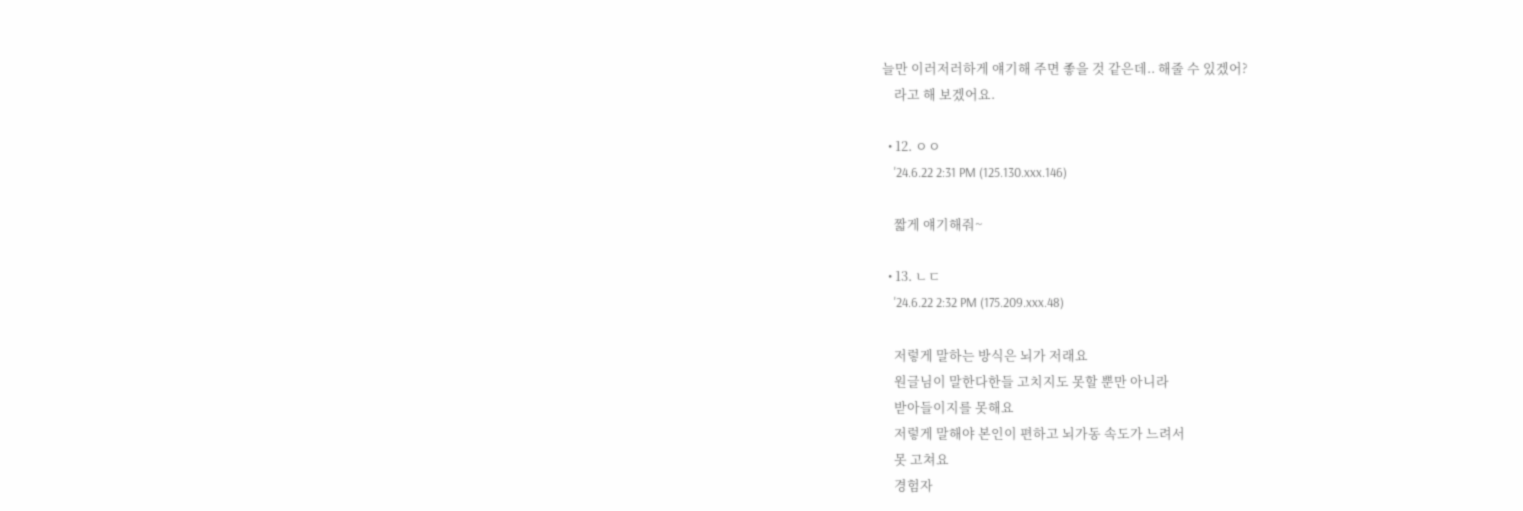늘만 이러저러하게 얘기해 주면 좋을 것 같은데.. 해줄 수 있겠어?
    라고 해 보겠어요.

  • 12. ㅇㅇ
    '24.6.22 2:31 PM (125.130.xxx.146)

    짧게 얘기해줘~

  • 13. ㄴㄷ
    '24.6.22 2:32 PM (175.209.xxx.48)

    저렇게 말하는 방식은 뇌가 저래요
    원글님이 말한다한들 고치지도 못할 뿐만 아니라
    받아들이지를 못해요
    저렇게 말해야 본인이 편하고 뇌가동 속도가 느려서
    못 고쳐요
    경험자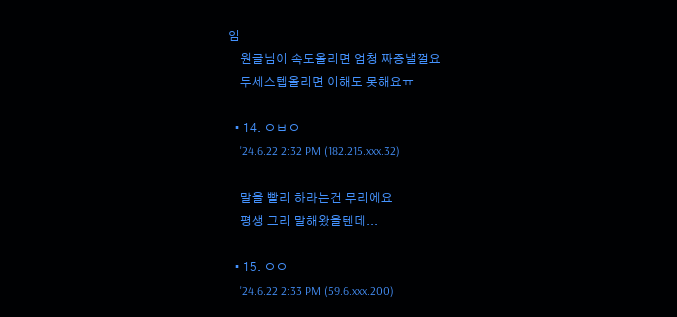임
    원글님이 속도올리면 엄청 짜증낼껄요
    두세스텝올리면 이해도 못해요ㅠ

  • 14. ㅇㅂㅇ
    '24.6.22 2:32 PM (182.215.xxx.32)

    말을 빨리 하라는건 무리에요
    평생 그리 말해왔을텐데...

  • 15. ㅇㅇ
    '24.6.22 2:33 PM (59.6.xxx.200)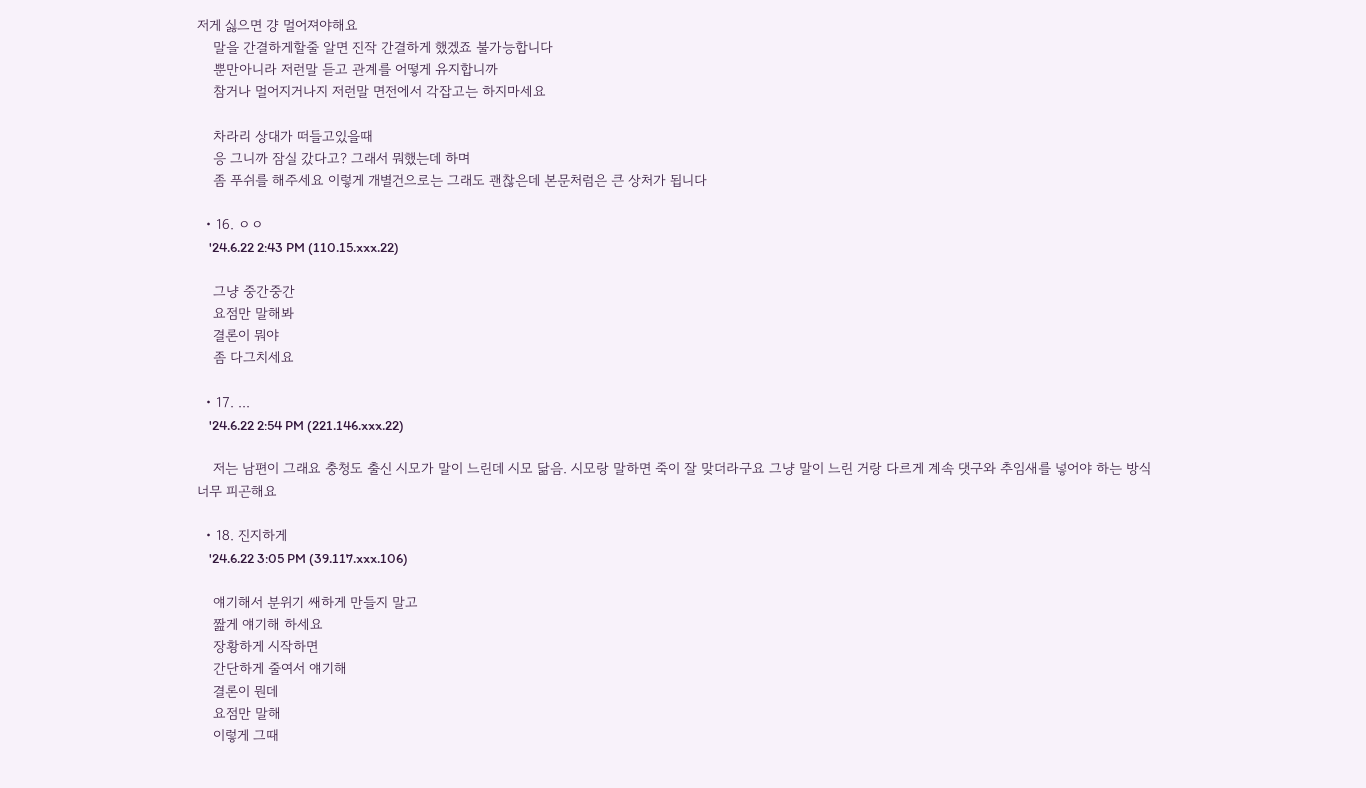저게 싫으면 걍 멀어져야해요
    말을 간결하게할줄 알면 진작 간결하게 했겠죠 불가능합니다
    뿐만아니라 저런말 듣고 관계를 어떻게 유지합니까
    참거나 멀어지거나지 저런말 면전에서 각잡고는 하지마세요

    차라리 상대가 떠들고있을때
    응 그니까 잠실 갔다고? 그래서 뭐했는데 하며
    좀 푸쉬를 해주세요 이렇게 개별건으로는 그래도 괜찮은데 본문처럼은 큰 상처가 됩니다

  • 16. ㅇㅇ
    '24.6.22 2:43 PM (110.15.xxx.22)

    그냥 중간중간
    요점만 말해봐
    결론이 뭐야
    좀 다그치세요

  • 17. ...
    '24.6.22 2:54 PM (221.146.xxx.22)

    저는 남편이 그래요 충청도 출신 시모가 말이 느린데 시모 닮음. 시모랑 말하면 죽이 잘 맞더라구요 그냥 말이 느린 거랑 다르게 계속 댓구와 추임새를 넣어야 하는 방식 너무 피곤해요

  • 18. 진지하게
    '24.6.22 3:05 PM (39.117.xxx.106)

    얘기해서 분위기 쌔하게 만들지 말고
    짪게 얘기해 하세요
    장황하게 시작하면
    간단하게 줄여서 얘기해
    결론이 뭔데
    요점만 말해
    이렇게 그때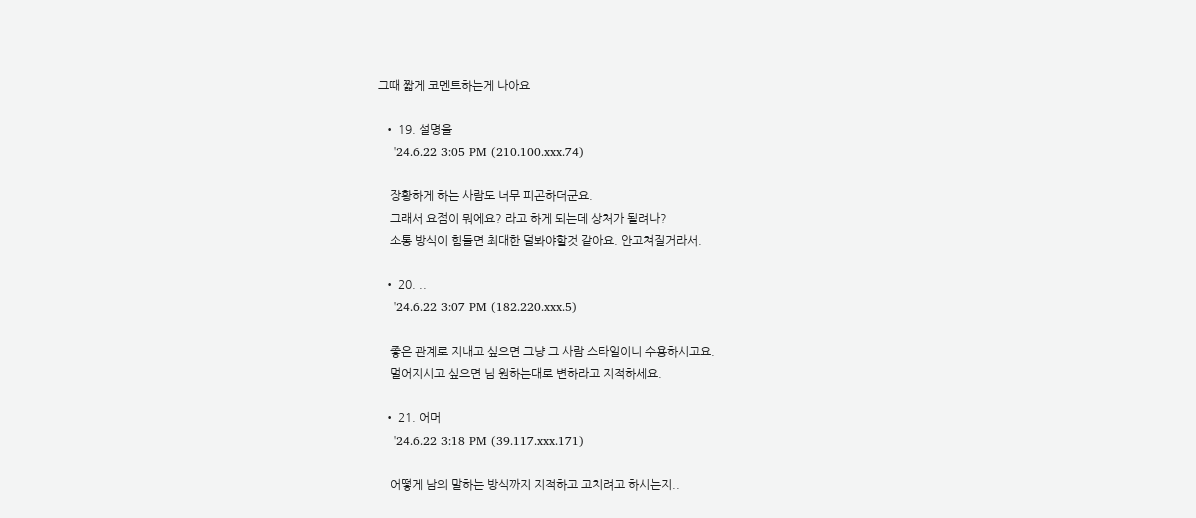그때 짧게 코멘트하는게 나아요

  • 19. 설명을
    '24.6.22 3:05 PM (210.100.xxx.74)

    장황하게 하는 사람도 너무 피곤하더군요.
    그래서 요점이 뭐에요? 라고 하게 되는데 상처가 될려나?
    소통 방식이 힘들면 최대한 덜봐야할것 같아요. 안고쳐질거라서.

  • 20. ..
    '24.6.22 3:07 PM (182.220.xxx.5)

    좋은 관계로 지내고 싶으면 그냥 그 사람 스타일이니 수용하시고요.
    멀어지시고 싶으면 님 원하는대로 변하라고 지적하세요.

  • 21. 어머
    '24.6.22 3:18 PM (39.117.xxx.171)

    어떻게 남의 말하는 방식까지 지적하고 고치려고 하시는지..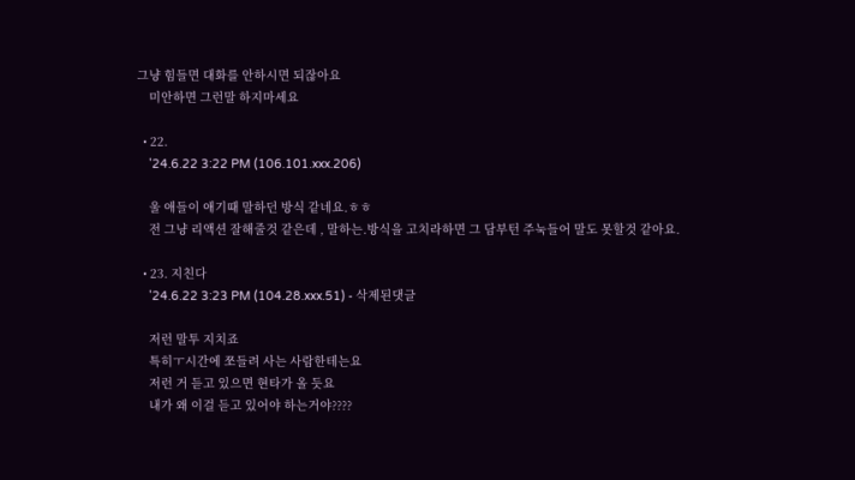그냥 힘들면 대화를 안하시면 되잖아요
    미안하면 그런말 하지마세요

  • 22.
    '24.6.22 3:22 PM (106.101.xxx.206)

    울 애들이 애기때 말하던 방식 같네요.ㅎㅎ
    전 그냥 리액션 잘해줄것 같은데 , 말하는.방식을 고치라하면 그 담부턴 주눅들어 말도 못할것 같아요.

  • 23. 지친다
    '24.6.22 3:23 PM (104.28.xxx.51) - 삭제된댓글

    저런 말투 지치죠
    특히ㅜ시간에 쪼들려 사는 사람한테는요
    저런 거 듣고 있으면 현타가 올 듯요
    내가 왜 이걸 듣고 있어야 하는거야????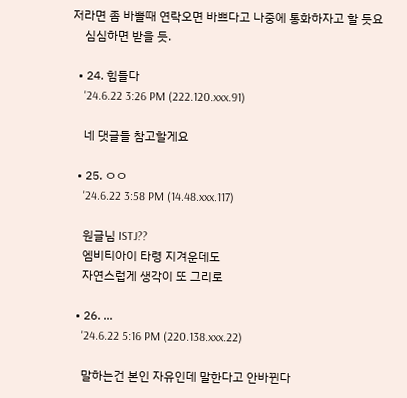저라면 좀 바쁠때 연락오면 바쁘다고 나중에 통화하자고 할 듯요
    심심하면 받을 듯.

  • 24. 힘들다
    '24.6.22 3:26 PM (222.120.xxx.91)

    네 댓글들 참고할게요

  • 25. ㅇㅇ
    '24.6.22 3:58 PM (14.48.xxx.117)

    원글님 ISTJ??
    엠비티아이 타령 지겨운데도
    자연스럽게 생각이 또 그리로

  • 26. ...
    '24.6.22 5:16 PM (220.138.xxx.22)

    말하는건 본인 자유인데 말한다고 안바뀐다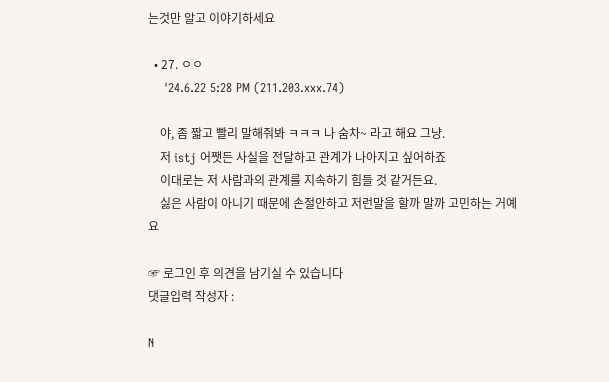는것만 알고 이야기하세요

  • 27. ㅇㅇ
    '24.6.22 5:28 PM (211.203.xxx.74)

    야, 좀 짧고 빨리 말해줘봐 ㅋㅋㅋ 나 숨차~ 라고 해요 그냥.
    저 istj 어쨋든 사실을 전달하고 관계가 나아지고 싶어하죠
    이대로는 저 사람과의 관계를 지속하기 힘들 것 같거든요.
    싫은 사람이 아니기 때문에 손절안하고 저런말을 할까 말까 고민하는 거예요

☞ 로그인 후 의견을 남기실 수 있습니다
댓글입력 작성자 :

N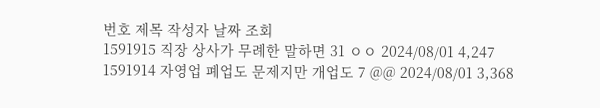번호 제목 작성자 날짜 조회
1591915 직장 상사가 무례한 말하면 31 ㅇㅇ 2024/08/01 4,247
1591914 자영업 폐업도 문제지만 개업도 7 @@ 2024/08/01 3,368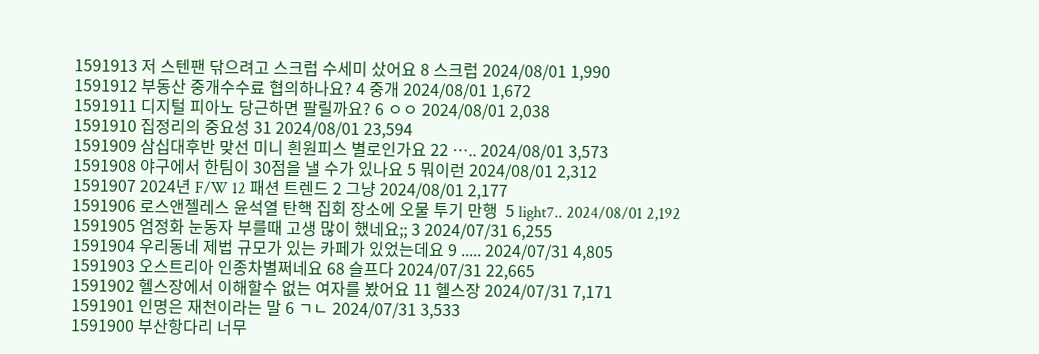1591913 저 스텐팬 닦으려고 스크럽 수세미 샀어요 8 스크럽 2024/08/01 1,990
1591912 부동산 중개수수료 협의하나요? 4 중개 2024/08/01 1,672
1591911 디지털 피아노 당근하면 팔릴까요? 6 ㅇㅇ 2024/08/01 2,038
1591910 집정리의 중요성 31 2024/08/01 23,594
1591909 삼십대후반 맞선 미니 흰원피스 별로인가요 22 ….. 2024/08/01 3,573
1591908 야구에서 한팀이 30점을 낼 수가 있나요 5 뭐이런 2024/08/01 2,312
1591907 2024년 F/W 12 패션 트렌드 2 그냥 2024/08/01 2,177
1591906 로스앤젤레스 윤석열 탄핵 집회 장소에 오물 투기 만행  5 light7.. 2024/08/01 2,192
1591905 엄정화 눈동자 부를때 고생 많이 했네요;; 3 2024/07/31 6,255
1591904 우리동네 제법 규모가 있는 카페가 있었는데요 9 ..... 2024/07/31 4,805
1591903 오스트리아 인종차별쩌네요 68 슬프다 2024/07/31 22,665
1591902 헬스장에서 이해할수 없는 여자를 봤어요 11 헬스장 2024/07/31 7,171
1591901 인명은 재천이라는 말 6 ㄱㄴ 2024/07/31 3,533
1591900 부산항다리 너무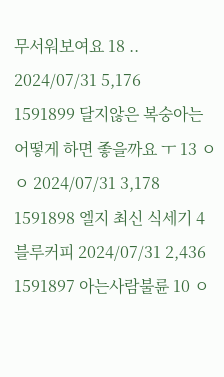무서워보여요 18 .. 2024/07/31 5,176
1591899 달지않은 복숭아는 어떻게 하면 좋을까요 ㅜ 13 ㅇㅇ 2024/07/31 3,178
1591898 엘지 최신 식세기 4 블루커피 2024/07/31 2,436
1591897 아는사람불륜 10 ㅇ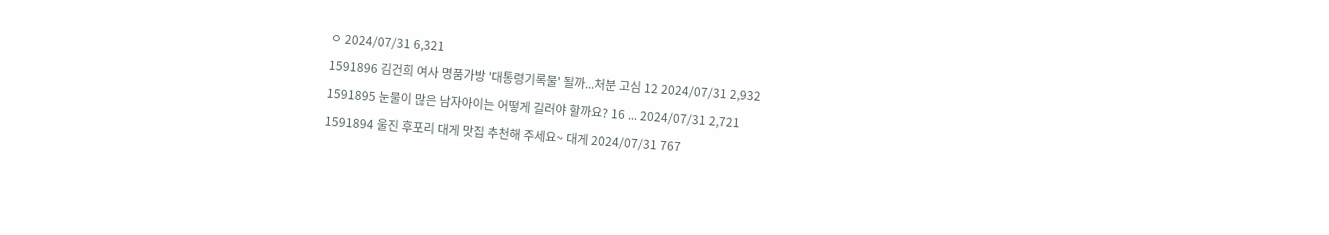ㅇ 2024/07/31 6,321
1591896 김건희 여사 명품가방 '대통령기록물' 될까...처분 고심 12 2024/07/31 2,932
1591895 눈물이 많은 남자아이는 어떻게 길러야 할까요? 16 ... 2024/07/31 2,721
1591894 울진 후포리 대게 맛집 추천해 주세요~ 대게 2024/07/31 767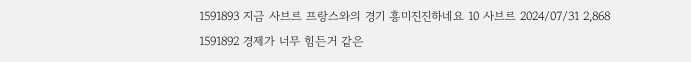1591893 지금 사브르 프랑스와의 경기 흥미진진하네요 10 사브르 2024/07/31 2,868
1591892 경제가 너무 힘든거 같은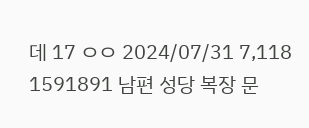데 17 ㅇㅇ 2024/07/31 7,118
1591891 남편 성당 복장 문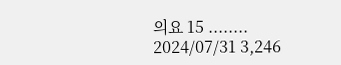의요 15 ........ 2024/07/31 3,246